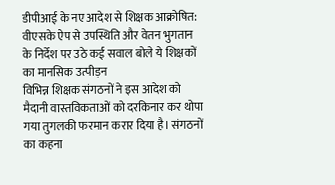डीपीआई के नए आदेश से शिक्षक आक्रोषित: वीएसके ऐप से उपस्थिति और वेतन भुगतान के निर्देश पर उठे कई सवाल बोले ये शिक्षकों का मानसिक उत्पीड़न
विभिन्न शिक्षक संगठनों ने इस आदेश को मैदानी वास्तविकताओं को दरकिनार कर थोपा गया तुगलकी फरमान करार दिया है। संगठनों का कहना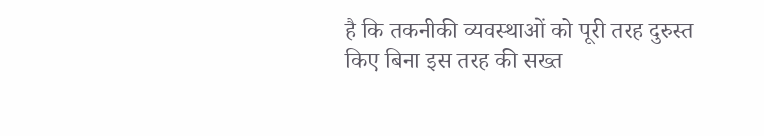है कि तकनीकी व्यवस्थाओं को पूरी तरह दुरुस्त किए बिना इस तरह की सख्त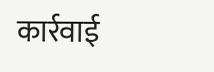कार्रवाई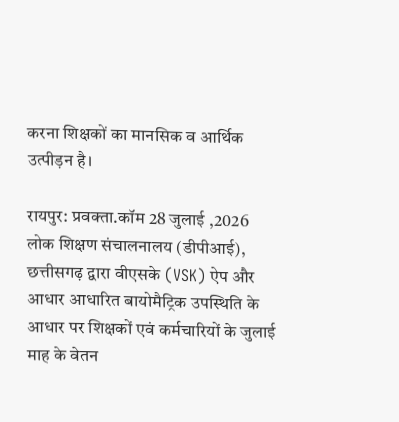करना शिक्षकों का मानसिक व आर्थिक उत्पीड़न है।

रायपुर: प्रवक्ता.कॉम 28 जुलाई ,2026
लोक शिक्षण संचालनालय (डीपीआई), छत्तीसगढ़ द्वारा वीएसके (VSK) ऐप और आधार आधारित बायोमैट्रिक उपस्थिति के आधार पर शिक्षकों एवं कर्मचारियों के जुलाई माह के वेतन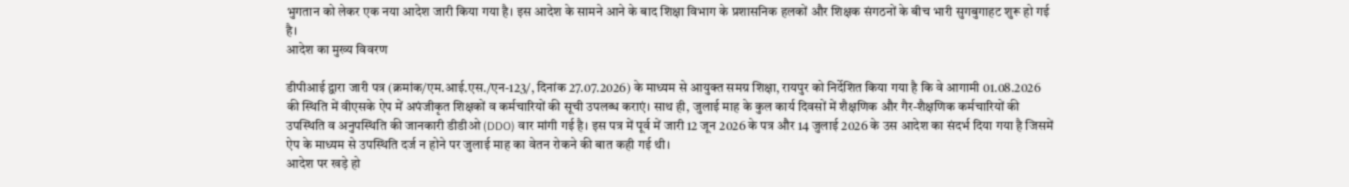भुगतान को लेकर एक नया आदेश जारी किया गया है। इस आदेश के सामने आने के बाद शिक्षा विभाग के प्रशासनिक हलकों और शिक्षक संगठनों के बीच भारी सुगबुगाहट शुरू हो गई है।
आदेश का मुख्य विवरण

डीपीआई द्वारा जारी पत्र (क्रमांक/एम.आई.एस./एन-123/, दिनांक 27.07.2026) के माध्यम से आयुक्त समग्र शिक्षा, रायपुर को निर्देशित किया गया है कि वे आगामी 01.08.2026 की स्थिति में वीएसके ऐप में अपंजीकृत शिक्षकों व कर्मचारियों की सूची उपलब्ध कराएं। साथ ही, जुलाई माह के कुल कार्य दिवसों में शैक्षणिक और गैर-शैक्षणिक कर्मचारियों की उपस्थिति व अनुपस्थिति की जानकारी डीडीओ (DDO) वार मांगी गई है। इस पत्र में पूर्व में जारी 12 जून 2026 के पत्र और 14 जुलाई 2026 के उस आदेश का संदर्भ दिया गया है जिसमें ऐप के माध्यम से उपस्थिति दर्ज न होने पर जुलाई माह का वेतन रोकने की बात कही गई थी।
आदेश पर खड़े हो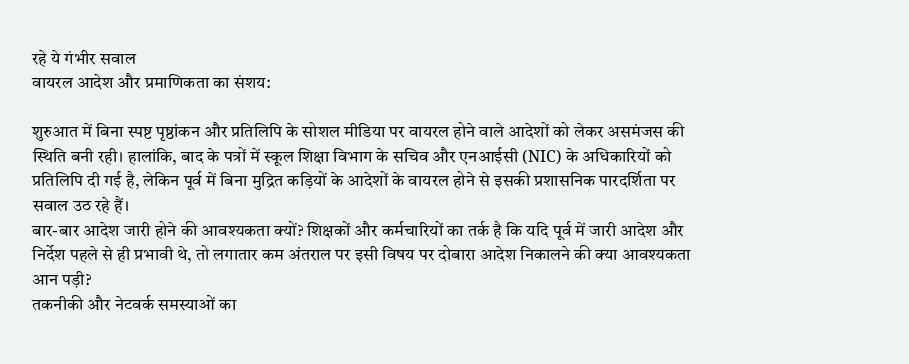रहे ये गंभीर सवाल
वायरल आदेश और प्रमाणिकता का संशय:

शुरुआत में बिना स्पष्ट पृष्ठांकन और प्रतिलिपि के सोशल मीडिया पर वायरल होने वाले आदेशों को लेकर असमंजस की स्थिति बनी रही। हालांकि, बाद के पत्रों में स्कूल शिक्षा विभाग के सचिव और एनआईसी (NIC) के अधिकारियों को प्रतिलिपि दी गई है, लेकिन पूर्व में बिना मुद्रित कड़ियों के आदेशों के वायरल होने से इसकी प्रशासनिक पारदर्शिता पर सवाल उठ रहे हैं।
बार-बार आदेश जारी होने की आवश्यकता क्यों? शिक्षकों और कर्मचारियों का तर्क है कि यदि पूर्व में जारी आदेश और निर्देश पहले से ही प्रभावी थे, तो लगातार कम अंतराल पर इसी विषय पर दोबारा आदेश निकालने की क्या आवश्यकता आन पड़ी?
तकनीकी और नेटवर्क समस्याओं का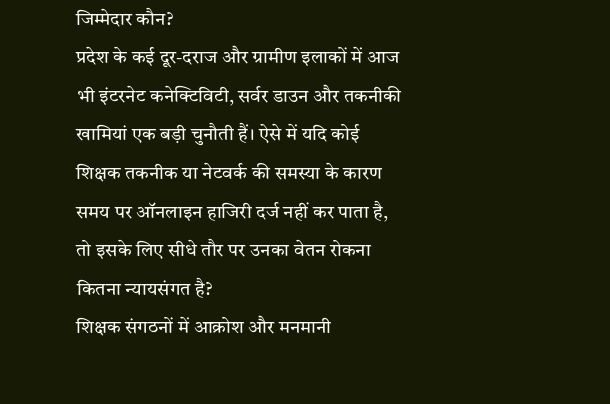जिम्मेदार कौन?
प्रदेश के कई दूर-दराज और ग्रामीण इलाकों में आज भी इंटरनेट कनेक्टिविटी, सर्वर डाउन और तकनीकी खामियां एक बड़ी चुनौती हैं। ऐसे में यदि कोई शिक्षक तकनीक या नेटवर्क की समस्या के कारण समय पर ऑनलाइन हाजिरी दर्ज नहीं कर पाता है, तो इसके लिए सीधे तौर पर उनका वेतन रोकना कितना न्यायसंगत है?
शिक्षक संगठनों में आक्रोश और मनमानी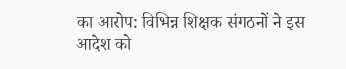का आरोप: विभिन्न शिक्षक संगठनों ने इस आदेश को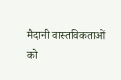मैदानी वास्तविकताओं को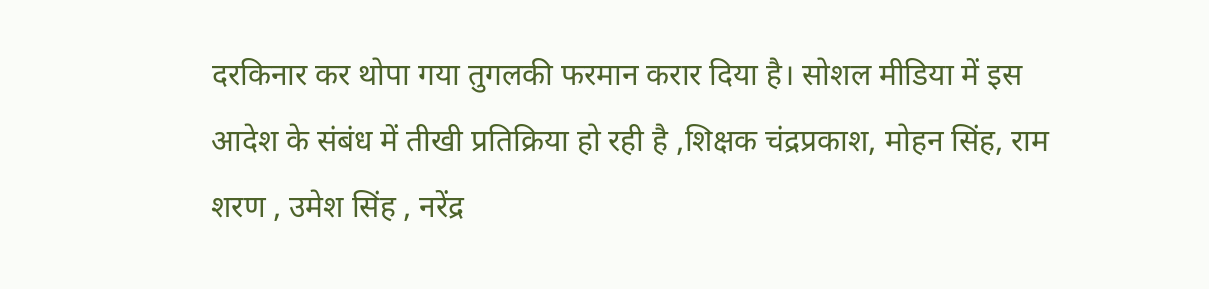दरकिनार कर थोपा गया तुगलकी फरमान करार दिया है। सोशल मीडिया में इस आदेश के संबंध में तीखी प्रतिक्रिया हो रही है ,शिक्षक चंद्रप्रकाश, मोहन सिंह, राम शरण , उमेश सिंह , नरेंद्र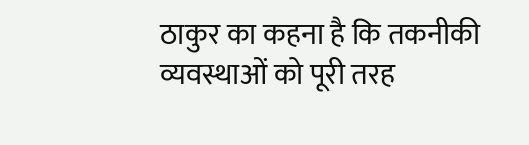ठाकुर का कहना है कि तकनीकी व्यवस्थाओं को पूरी तरह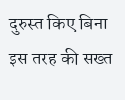दुरुस्त किए बिना इस तरह की सख्त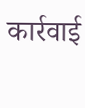कार्रवाई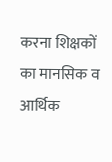करना शिक्षकों का मानसिक व आर्थिक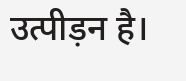उत्पीड़न है।